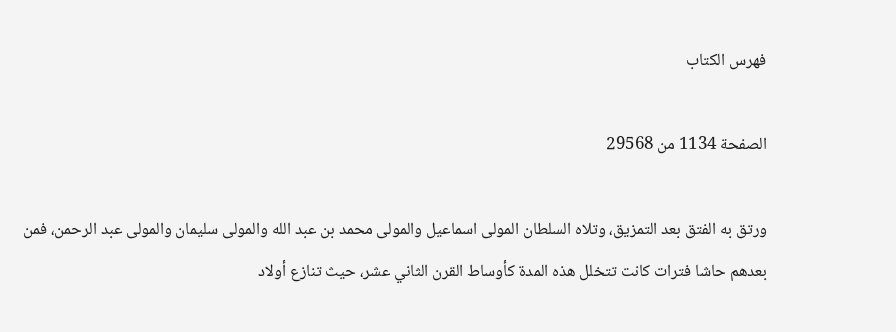فهرس الكتاب

الصفحة 1134 من 29568

ورتق به الفتق بعد التمزيق، وتلاه السلطان المولى اسماعيل والمولى محمد بن عبد الله والمولى سليمان والمولى عبد الرحمن، فمن بعدهم حاشا فترات كانت تتخلل هذه المدة كأوساط القرن الثاني عشر، حيث تنازع أولاد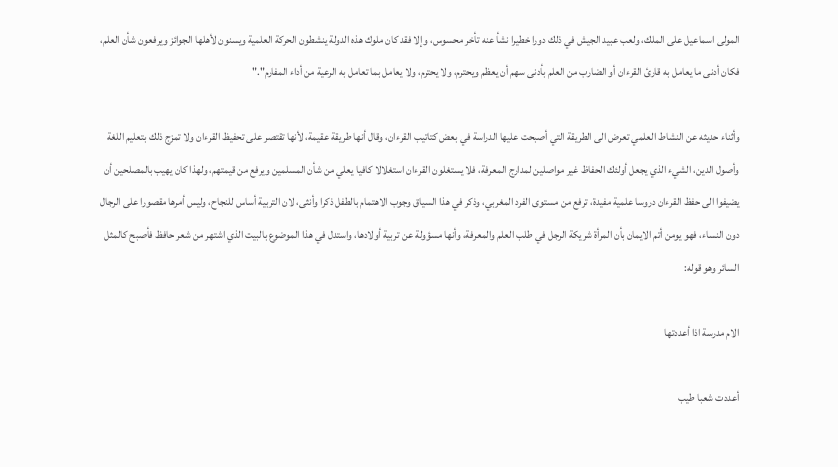المولى اسماعيل على الملك، ولعب عبيد الجيش في ذلك دورا خطيرا نشأ عنه تأخر محسوس، وإلا فقد كان ملوك هذه الدولة ينشطون الحركة العلمية ويسنون لأهلها الجوائز ويرفعون شأن العلم، فكان أدنى ما يعامل به قارئ القرءان أو الضارب من العلم بأدنى سهم أن يعظم ويحترم، ولا يحترم، ولا يعامل بما تعامل به الرعية من أداء المفارم"."

وأثناء حديثه عن النشاط العلمي تعرض الى الطريقة التي أصبحت عليها الدراسة في بعض كتاتيب القرءان، وقال أنها طريقة عقيمة، لأنها تقتصر على تحفيظ القرءان ولا تمزج ذلك بتعليم اللغة وأصول الدين، الشيء الذي يجعل أولئك الحفاظ غير مواصلين لمدارج المعرفة، فلا يستغلون القرءان استغلالا كافيا يعلي من شأن المسلمين ويرفع من قيمتهم، ولهذا كان يهيب بالمصلحين أن يضيفوا الى حفظ القرءان دروسا علمية مفيدة، ترفع من مستوى الفرد المغربي، وذكر في هذا السياق وجوب الاهتمام بالطفل ذكرا وأنثى، لان التربية أساس للنجاح، وليس أمرها مقصورا على الرجال دون النساء، فهو يومن أتم الايمان بأن المرأة شريكة الرجل في طلب العلم والمعرفة، وأنها مسؤولة عن تربية أولادها، واستدل في هذا الموضوع بالبيت الذي اشتهر من شعر حافظ فأصبح كالمثل السائر وهو قوله:

الام مدرسة اذا أعددتها

أعددت شعبا طيب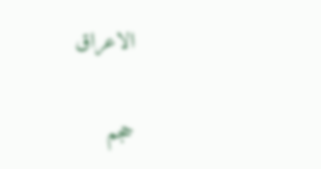الاعراق

حجم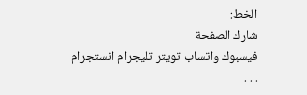الخط:
شارك الصفحة
فيسبوك واتساب تويتر تليجرام انستجرام
. . .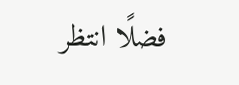فضلًا انتظر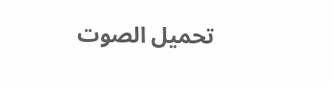تحميل الصوت